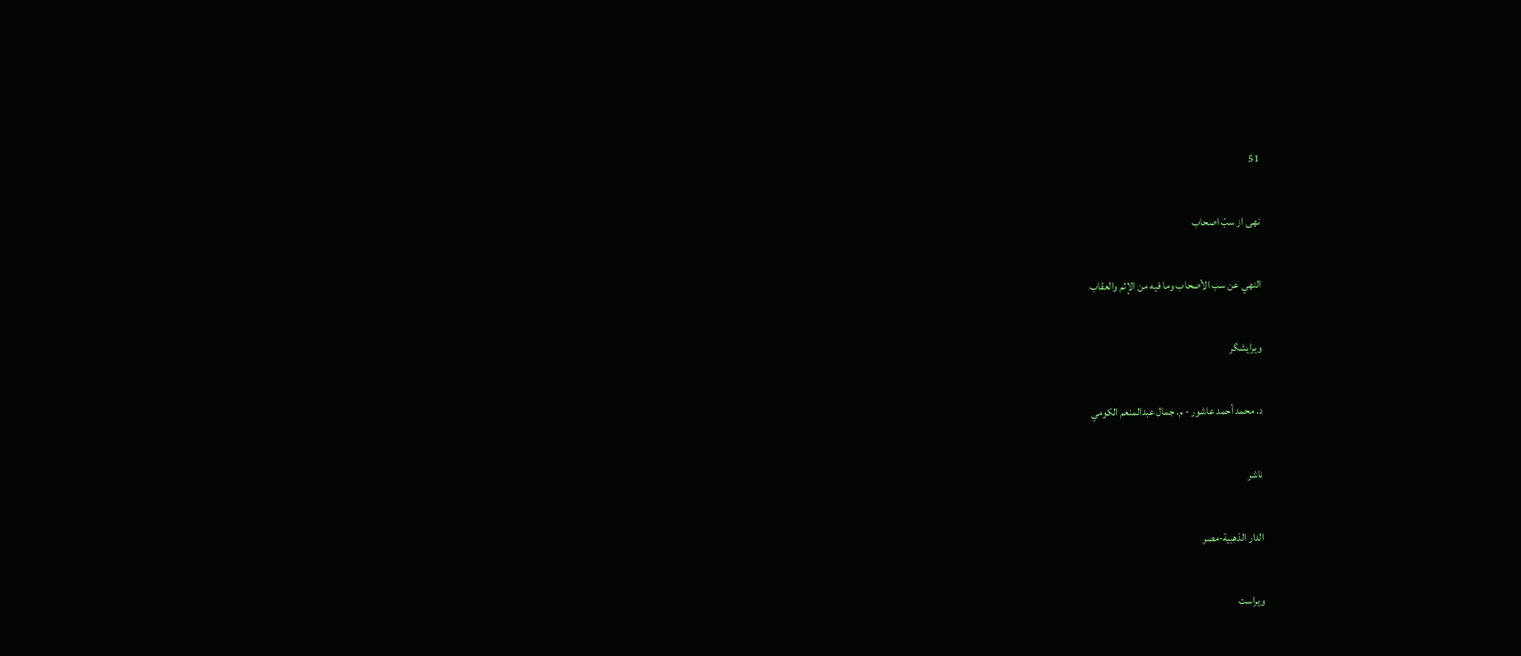51

نهی از سبّ اصحاب

النهي عن سب الأصحاب وما فيه من الإثم والعقاب

ویرایشگر

د. محمد أحمد عاشور - م. جمال عبدالمنعم الكومي

ناشر

الدار الذهبية-مصر

ویراست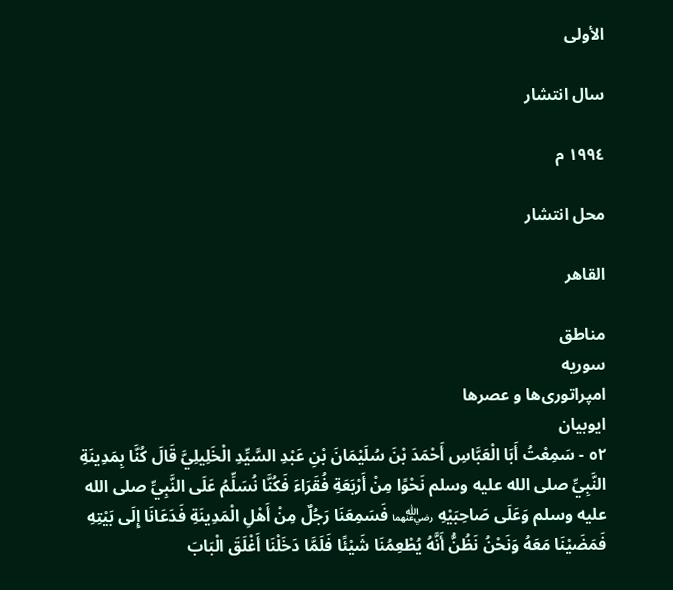الأولى

سال انتشار

١٩٩٤ م

محل انتشار

القاهر

مناطق
سوریه
امپراتوری‌ها و عصرها
ایوبیان
٥٢ - سَمِعْتُ أَبَا الْعَبَّاسِ أَحْمَدَ بْنَ سُلَيْمَانَ بْنِ عَبْدِ السَّيِّدِ الْخَلِيلِيَّ قَالَ كُنَّا بِمَدِينَةِ النَّبِيِّ صلى الله عليه وسلم نَحْوًا مِنْ أَرْبَعَةِ فُقَرَاءَ فَكُنَّا نُسَلِّمُ عَلَى النَّبِيِّ صلى الله عليه وسلم وَعَلَى صَاحِبَيْهِ ﵄ فَسَمِعَنَا رَجُلٌ مِنْ أَهْلِ الْمَدِينَةِ فَدَعَانَا إِلَى بَيْتِهِ فَمَضَيْنَا مَعَهُ وَنَحْنُ نَظُنُّ أَنَّهُ يُطْعِمُنَا شَيْئًا فَلَمَّا دَخَلْنَا أَغْلَقَ الْبَابَ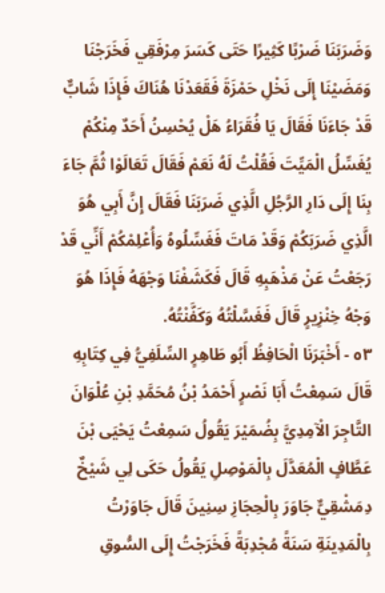وَضَرَبَنَا ضَرْبًا كَثِيرًا حَتَى كَسَرَ مِرْفَقِي فَخَرَجْنَا وَمَضَيْنَا إِلَى نَخْلِ حَمْزَةَ فَقَعَدْنَا هُنَاكَ فَإِذَا شَابٌّ قَدْ جَاءَنَا فَقَالَ يَا فُقَرَاءُ هَلْ يُحْسِنُ أَحَدٌ مِنْكُمْ يُغَسِّلُ الْمَيِّتَ فَقُلْتُ لَهُ نَعَمْ فَقَالَ تَعَالَوْا ثُمَّ جَاءَ بِنَا إِلَى دَارِ الرَّجُلِ الَّذِي ضَرَبَنَا فَقَالَ إِنَّ أَبِي هُوَ الَّذِي ضَرَبَكُمْ وَقَدْ مَاتَ فَغَسِّلُوهُ وَأُعْلِمْكُمْ أَنِّي قَدْ رَجَعْتُ عَنْ مَذْهَبِهِ قَالَ فَكَشَفْنَا وَجْهَهُ فَإِذَا هُوَ وَجْهُ خِنْزِيرٍ قَالَ فَغَسَّلْتُهُ وَكَفَّنْتُهُ.
٥٣ - أَخْبَرَنَا الْحَافِظُ أَبُو طَاهِرٍ السِّلَفِيُّ فِي كِتَابِهِ قَالَ سَمِعْتُ أَبَا نَصْرٍ أَحْمَدُ بْنُ مُحَمَّدِ بْنِ عُلْوَانَ التَّاجِرَ الْآمِدِيَّ بِضُمَيْرَ يَقُولُ سَمِعْتُ يَحْيَى بْنَ عَطَّافٍ الْمُعَدَّلَ بِالْمَوْصِلِ يَقُولُ حَكَى لِي شَيْخٌ دِمَشْقِيٌّ جَاوَرَ بِالْحِجَازِ سِنِينَ قَالَ جَاوَرْتُ بِالْمَدِينَةِ سَنَةً مُجْدِبَةً فَخَرَجْتُ إِلَى السُّوقِ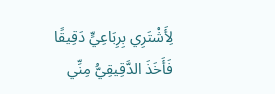لِأَشْتَرِي بِرِبَاعِيٍّ دَقِيقًا فَأَخَذَ الدَّقِيقِيُّ مِنِّي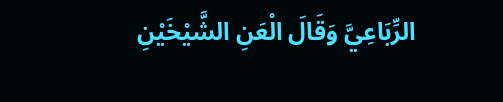الرِّبَاعِيَّ وَقَالَ الْعَنِ الشَّيْخَيْنِ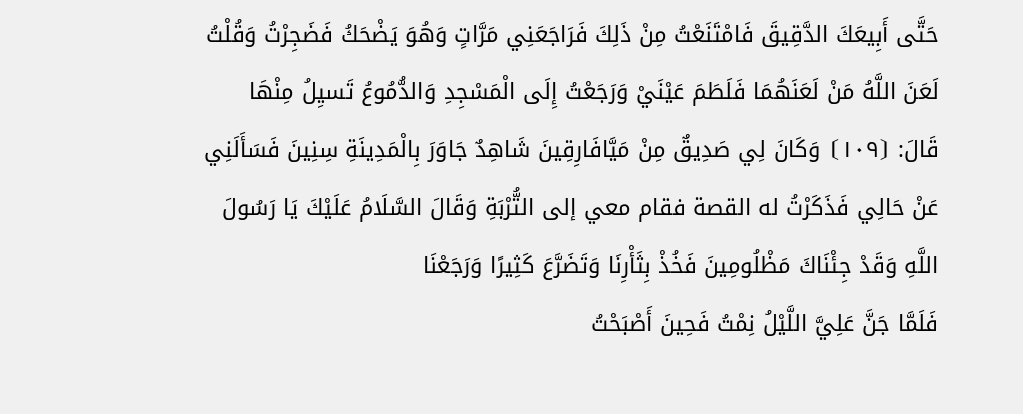حَتَّى أَبِيعَكَ الدَّقِيقَ فَامْتَنَعْتُ مِنْ ذَلِكَ فَرَاجَعَنِي مَرَّاتٍ وَهُوَ يَضْحَكُ فَضَجِرْتُ وَقُلْتُ لَعَنَ اللَّهُ مَنْ لَعَنَهُمَا فَلَطَمَ عَيْنَيْ وَرَجَعْتُ إِلَى الْمَسْجِدِ وَالدُّمُوعُ تَسيِلُ مِنْهَا
قَالَ: ⦗١٠٩⦘ وَكَانَ لِي صَدِيقٌ مِنْ مَيَّافَارِقِينَ شَاهِدٌ جَاوَرَ بِالْمَدِينَةِ سِنِينَ فَسَأَلَنِي عَنْ حَالِي فَذَكَرْتُ له القصة فقام معي إلى التُّرْبَةِ وَقَالَ السَّلَامُ عَلَيْكَ يَا رَسُولَ اللَّهِ وَقَدْ جِئْنَاكَ مَظْلُومِينَ فَخُذْ بِثَأْرِنَا وَتَضَرَّعَ كَثِيرًا وَرَجَعْنَا
فَلَمَّا جَنَّ عَلِيَّ اللَّيْلُ نِمْتُ فَحِينَ أَصْبَحْتُ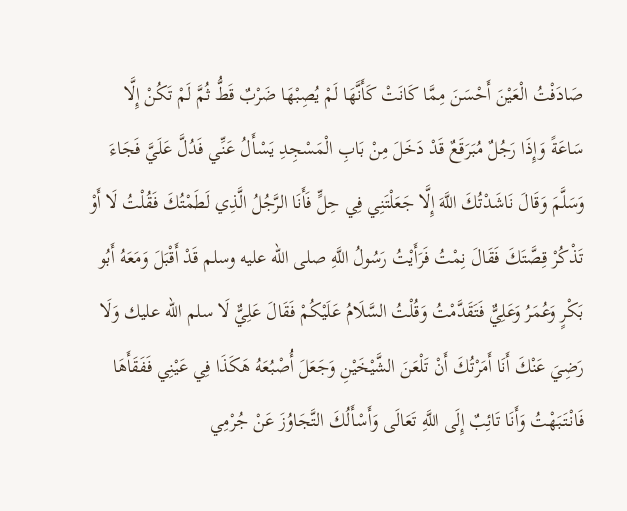صَادَفْتُ الْعَيْنَ أَحْسَنَ مِمَّا كَانَتْ كَأَنَّهَا لَمْ يُصِبْهَا ضَرْبٌ قَطُّ ثُمَّ لَمْ تَكُنْ إِلَّا سَاعَةً وَإِذَا رَجُلٌ مُبَرَقَعٌ قَدْ دَخَلَ مِنْ بَابِ الْمَسْجِدِ يَسْأَلُ عَنِّي فَدُلَّ عَلَيَّ فَجَاءَ وَسَلَّمَ وَقَالَ نَاشَدْتُكَ اللَّهَ إِلَّا جَعَلْتَنِي فِي حِلٍّ فَأَنَا الرَّجُلُ الَّذِي لَطَمْتُكَ فَقُلْتُ لَا أَوْ تَذْكُرْ قِصَّتَكَ فَقَالَ نِمْتُ فَرَأَيْتُ رَسُولُ اللَّهِ صلى الله عليه وسلم قَدْ أَقْبَلَ وَمَعَهُ أَبُو بَكْرٍ وَعُمَرُ وَعَلِيٌّ فَتَقَدَّمْتُ وَقُلْتُ السَّلَامُ عَلَيْكُمْ فَقَالَ عَلِيٌّ لَا سلم الله عليك وَلَا رَضِيَ عَنْكَ أَنَا أَمَرْتُكَ أَنْ تَلْعَنَ الشَّيْخَيْنِ وَجَعَلَ أُصْبُعَهُ هَكَذَا فِي عَيْنِي فَفَقَأَهَا فَانْتَبَهْتُ وَأَنَا تَائِبٌ إِلَى اللَّهِ تَعَالَى وَأَسْأَلُكَ التَّجَاوُزَ عَنْ جُرْمِي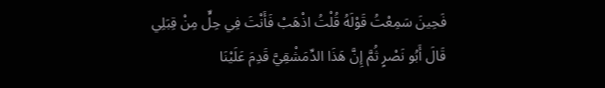فَحِينَ سَمِعْتُ قَوْلَهُ قُلْتُ اذْهَبْ فَأَنْتَ فِي حِلٍّ مِنْ قِبَلِي
قَالَ أَبُو نَصْرٍ ثُمَّ إِنَّ هَذَا الدِّمَشْقِيَّ قَدِمَ عَلَيْنَا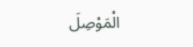الْمَوْصِلَ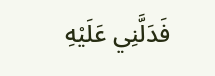فَدَلَّنِي عَلَيْهِ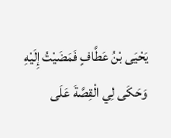يَحْيَى بْنُ عَطَّافٍ فَمَضَيْتُ إِلَيْهِ وَحَكَى لِي الْقِصَّةَ عَلَى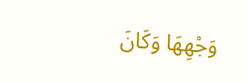وَجْهِهَا وَكَانَ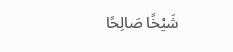شَيْخًا صَالِحًا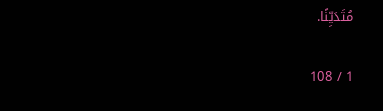مُتَدَيِّنًا.

1 / 108